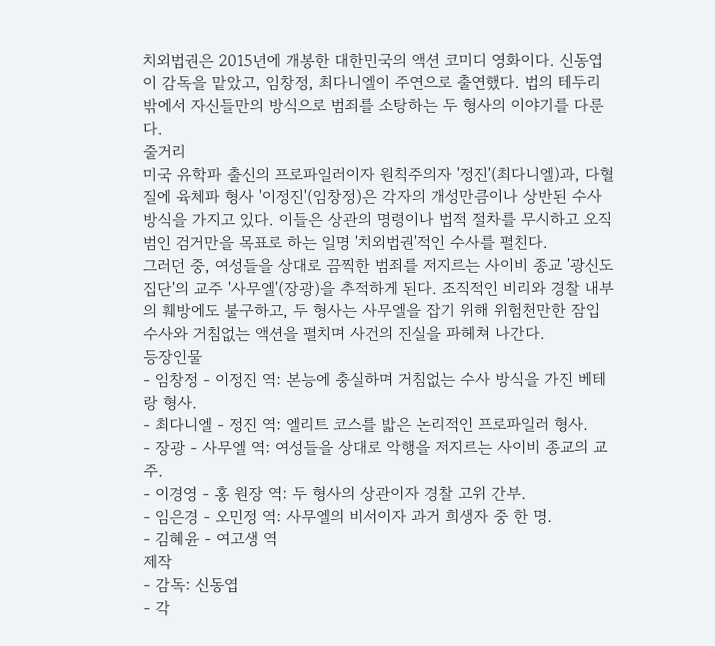치외법권은 2015년에 개봉한 대한민국의 액션 코미디 영화이다. 신동엽이 감독을 맡았고, 임창정, 최다니엘이 주연으로 출연했다. 법의 테두리 밖에서 자신들만의 방식으로 범죄를 소탕하는 두 형사의 이야기를 다룬다.
줄거리
미국 유학파 출신의 프로파일러이자 원칙주의자 '정진'(최다니엘)과, 다혈질에 육체파 형사 '이정진'(임창정)은 각자의 개성만큼이나 상반된 수사 방식을 가지고 있다. 이들은 상관의 명령이나 법적 절차를 무시하고 오직 범인 검거만을 목표로 하는 일명 '치외법권'적인 수사를 펼친다.
그러던 중, 여성들을 상대로 끔찍한 범죄를 저지르는 사이비 종교 '광신도 집단'의 교주 '사무엘'(장광)을 추적하게 된다. 조직적인 비리와 경찰 내부의 훼방에도 불구하고, 두 형사는 사무엘을 잡기 위해 위험천만한 잠입 수사와 거침없는 액션을 펼치며 사건의 진실을 파헤쳐 나간다.
등장인물
- 임창정 - 이정진 역: 본능에 충실하며 거침없는 수사 방식을 가진 베테랑 형사.
- 최다니엘 - 정진 역: 엘리트 코스를 밟은 논리적인 프로파일러 형사.
- 장광 - 사무엘 역: 여성들을 상대로 악행을 저지르는 사이비 종교의 교주.
- 이경영 - 홍 원장 역: 두 형사의 상관이자 경찰 고위 간부.
- 임은경 - 오민정 역: 사무엘의 비서이자 과거 희생자 중 한 명.
- 김혜윤 - 여고생 역
제작
- 감독: 신동엽
- 각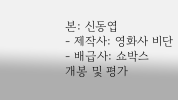본: 신동엽
- 제작사: 영화사 비단
- 배급사: 쇼박스
개봉 및 평가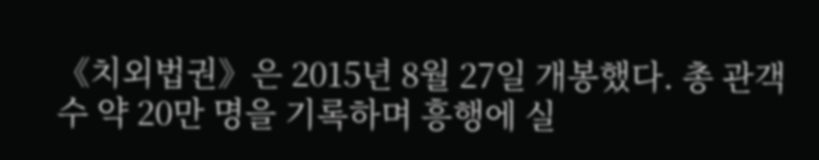《치외법권》은 2015년 8월 27일 개봉했다. 총 관객수 약 20만 명을 기록하며 흥행에 실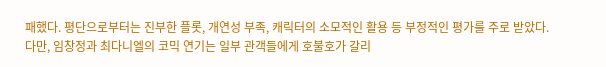패했다. 평단으로부터는 진부한 플롯, 개연성 부족, 캐릭터의 소모적인 활용 등 부정적인 평가를 주로 받았다. 다만, 임창정과 최다니엘의 코믹 연기는 일부 관객들에게 호불호가 갈리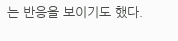는 반응을 보이기도 했다.